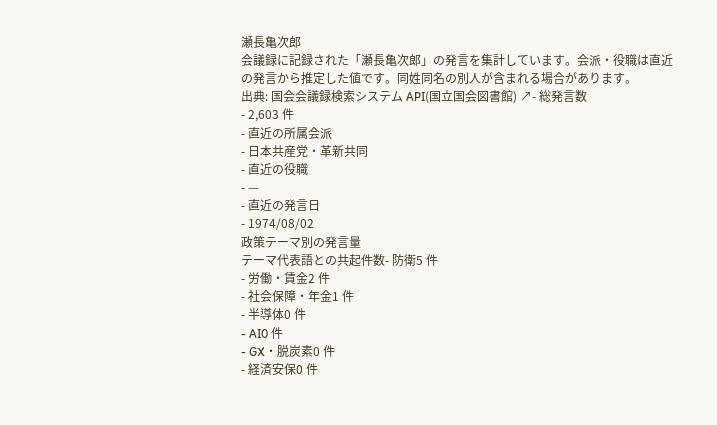瀬長亀次郎
会議録に記録された「瀬長亀次郎」の発言を集計しています。会派・役職は直近の発言から推定した値です。同姓同名の別人が含まれる場合があります。
出典: 国会会議録検索システム API(国立国会図書館) ↗- 総発言数
- 2,603 件
- 直近の所属会派
- 日本共産党・革新共同
- 直近の役職
- —
- 直近の発言日
- 1974/08/02
政策テーマ別の発言量
テーマ代表語との共起件数- 防衛5 件
- 労働・賃金2 件
- 社会保障・年金1 件
- 半導体0 件
- AI0 件
- GX・脱炭素0 件
- 経済安保0 件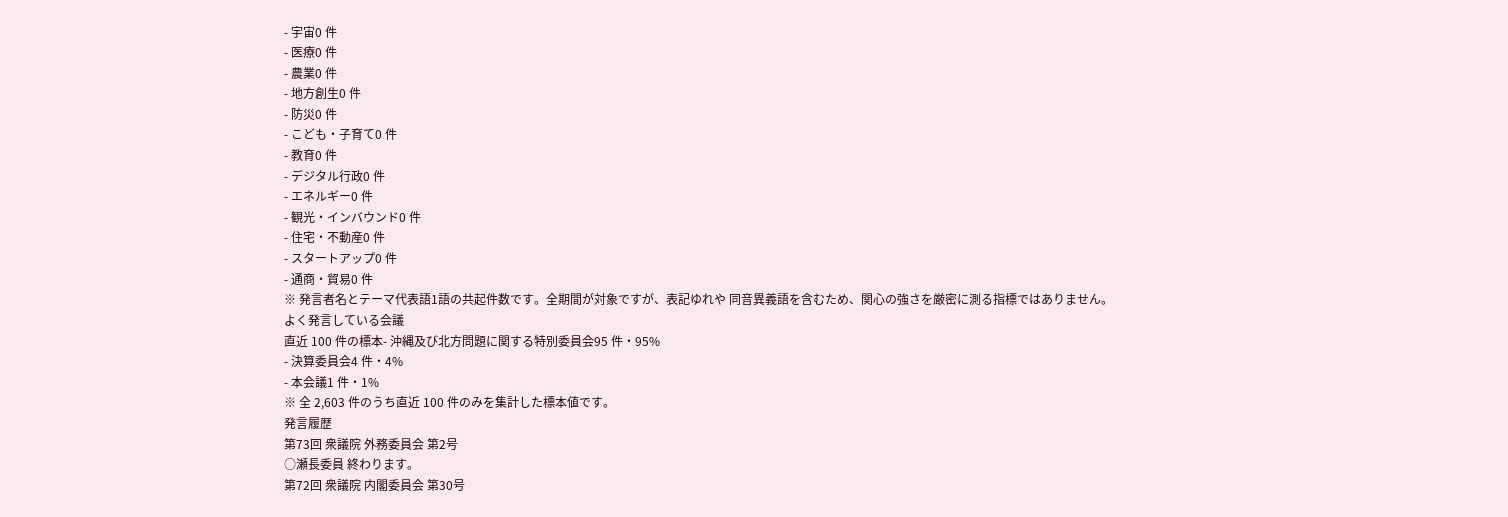- 宇宙0 件
- 医療0 件
- 農業0 件
- 地方創生0 件
- 防災0 件
- こども・子育て0 件
- 教育0 件
- デジタル行政0 件
- エネルギー0 件
- 観光・インバウンド0 件
- 住宅・不動産0 件
- スタートアップ0 件
- 通商・貿易0 件
※ 発言者名とテーマ代表語1語の共起件数です。全期間が対象ですが、表記ゆれや 同音異義語を含むため、関心の強さを厳密に測る指標ではありません。
よく発言している会議
直近 100 件の標本- 沖縄及び北方問題に関する特別委員会95 件・95%
- 決算委員会4 件・4%
- 本会議1 件・1%
※ 全 2,603 件のうち直近 100 件のみを集計した標本値です。
発言履歴
第73回 衆議院 外務委員会 第2号
○瀬長委員 終わります。
第72回 衆議院 内閣委員会 第30号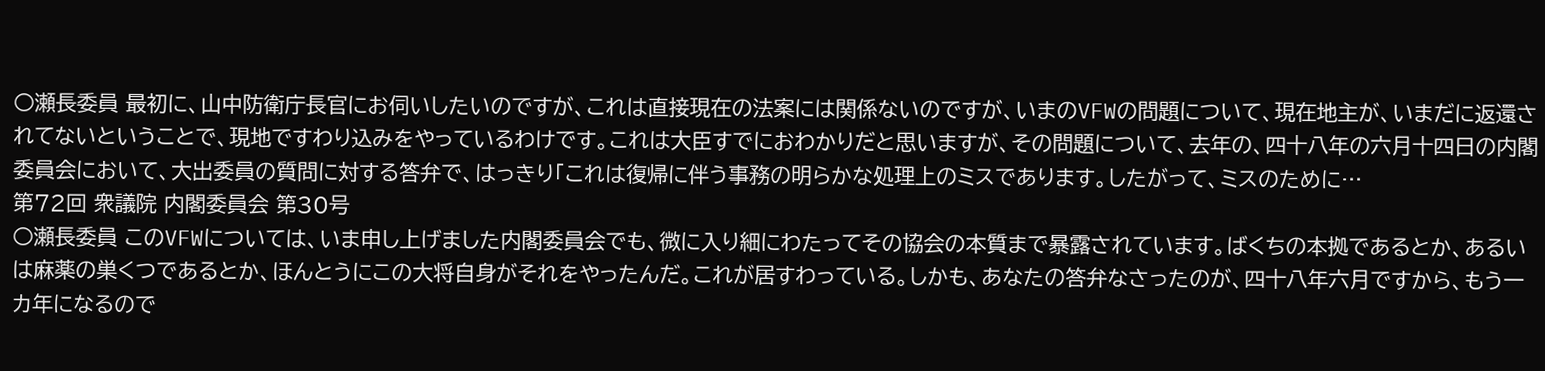○瀬長委員 最初に、山中防衛庁長官にお伺いしたいのですが、これは直接現在の法案には関係ないのですが、いまのVFWの問題について、現在地主が、いまだに返還されてないということで、現地ですわり込みをやっているわけです。これは大臣すでにおわかりだと思いますが、その問題について、去年の、四十八年の六月十四日の内閣委員会において、大出委員の質問に対する答弁で、はっきり「これは復帰に伴う事務の明らかな処理上のミスであります。したがって、ミスのために…
第72回 衆議院 内閣委員会 第30号
○瀬長委員 このVFWについては、いま申し上げました内閣委員会でも、微に入り細にわたってその協会の本質まで暴露されています。ばくちの本拠であるとか、あるいは麻薬の巣くつであるとか、ほんとうにこの大将自身がそれをやったんだ。これが居すわっている。しかも、あなたの答弁なさったのが、四十八年六月ですから、もう一カ年になるので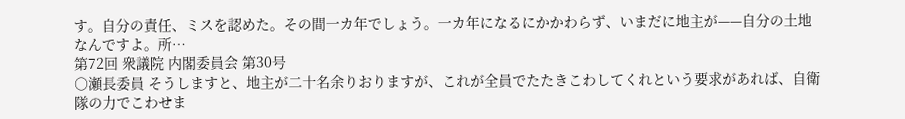す。自分の責任、ミスを認めた。その間一カ年でしょう。一カ年になるにかかわらず、いまだに地主が——自分の土地なんですよ。所…
第72回 衆議院 内閣委員会 第30号
○瀬長委員 そうしますと、地主が二十名余りおりますが、これが全員でたたきこわしてくれという要求があれば、自衛隊の力でこわせま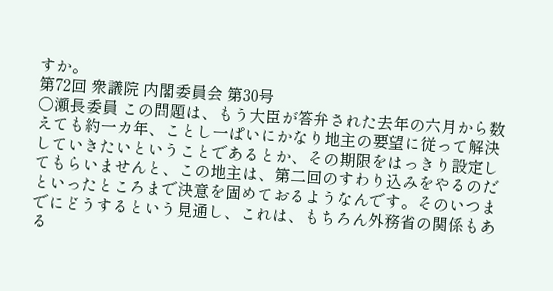すか。
第72回 衆議院 内閣委員会 第30号
○瀬長委員 この問題は、もう大臣が答弁された去年の六月から数えても約一カ年、ことし一ぱいにかなり地主の要望に従って解決していきたいということであるとか、その期限をはっきり設定してもらいませんと、この地主は、第二回のすわり込みをやるのだといったところまで決意を固めておるようなんです。そのいつまでにどうするという見通し、これは、もちろん外務省の関係もある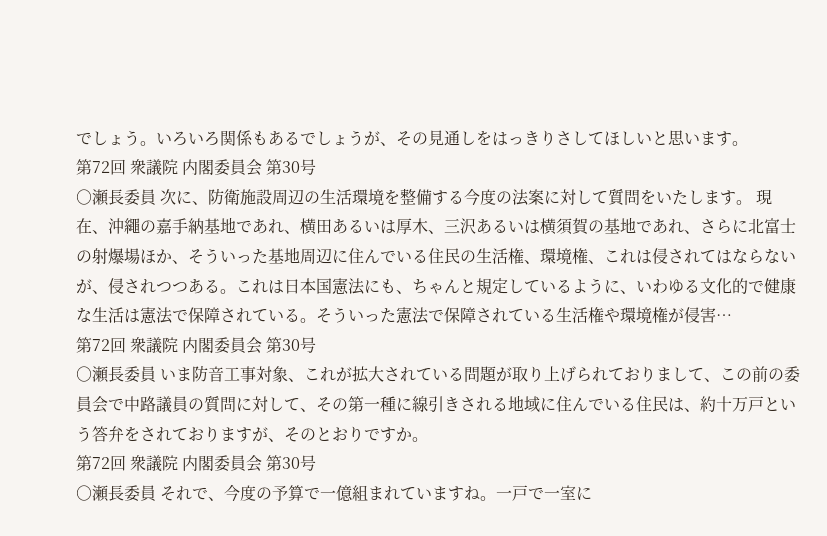でしょう。いろいろ関係もあるでしょうが、その見通しをはっきりさしてほしいと思います。
第72回 衆議院 内閣委員会 第30号
○瀬長委員 次に、防衛施設周辺の生活環境を整備する今度の法案に対して質問をいたします。 現在、沖繩の嘉手納基地であれ、横田あるいは厚木、三沢あるいは横須賀の基地であれ、さらに北富士の射爆場ほか、そういった基地周辺に住んでいる住民の生活権、環境権、これは侵されてはならないが、侵されつつある。これは日本国憲法にも、ちゃんと規定しているように、いわゆる文化的で健康な生活は憲法で保障されている。そういった憲法で保障されている生活権や環境権が侵害…
第72回 衆議院 内閣委員会 第30号
○瀬長委員 いま防音工事対象、これが拡大されている問題が取り上げられておりまして、この前の委員会で中路議員の質問に対して、その第一種に線引きされる地域に住んでいる住民は、約十万戸という答弁をされておりますが、そのとおりですか。
第72回 衆議院 内閣委員会 第30号
○瀬長委員 それで、今度の予算で一億組まれていますね。一戸で一室に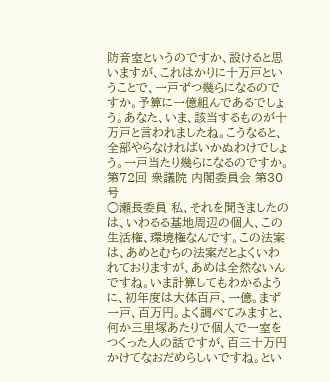防音室というのですか、設けると思いますが、これはかりに十万戸ということで、一戸ずつ幾らになるのですか。予算に一億組んであるでしょう。あなた、いま、該当するものが十万戸と言われましたね。こうなると、全部やらなければいかぬわけでしょう。一戸当たり幾らになるのですか。
第72回 衆議院 内閣委員会 第30号
○瀬長委員 私、それを聞きましたのは、いわるる基地周辺の個人、この生活権、環境権なんです。この法案は、あめとむちの法案だとよくいわれておりますが、あめは全然ないんですね。いま計算してもわかるように、初年度は大体百戸、一億。まず一戸、百万円。よく調べてみますと、何か三里塚あたりで個人で一室をつくった人の話ですが、百三十万円かけてなおだめらしいですね。とい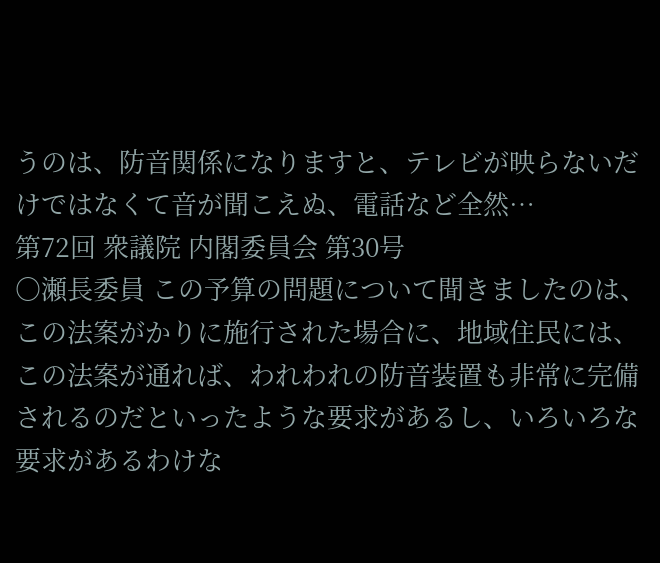うのは、防音関係になりますと、テレビが映らないだけではなくて音が聞こえぬ、電話など全然…
第72回 衆議院 内閣委員会 第30号
○瀬長委員 この予算の問題について聞きましたのは、この法案がかりに施行された場合に、地域住民には、この法案が通れば、われわれの防音装置も非常に完備されるのだといったような要求があるし、いろいろな要求があるわけな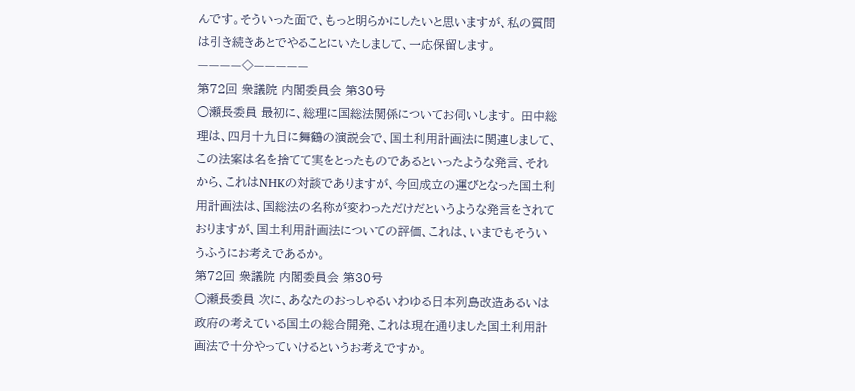んです。そういった面で、もっと明らかにしたいと思いますが、私の質問は引き続きあとでやることにいたしまして、一応保留します。 ————◇—————
第72回 衆議院 内閣委員会 第30号
○瀬長委員 最初に、総理に国総法関係についてお伺いします。 田中総理は、四月十九日に舞鶴の演説会で、国土利用計画法に関連しまして、この法案は名を捨てて実をとったものであるといったような発言、それから、これはNHKの対談でありますが、今回成立の運びとなった国土利用計画法は、国総法の名称が変わっただけだというような発言をされておりますが、国土利用計画法についての評価、これは、いまでもそういうふうにお考えであるか。
第72回 衆議院 内閣委員会 第30号
○瀬長委員 次に、あなたのおっしゃるいわゆる日本列島改造あるいは政府の考えている国土の総合開発、これは現在通りました国土利用計画法で十分やっていけるというお考えですか。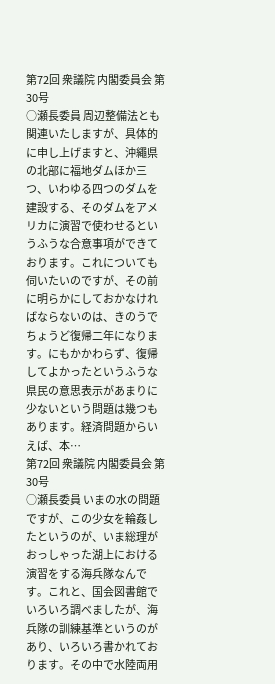第72回 衆議院 内閣委員会 第30号
○瀬長委員 周辺整備法とも関連いたしますが、具体的に申し上げますと、沖繩県の北部に福地ダムほか三つ、いわゆる四つのダムを建設する、そのダムをアメリカに演習で使わせるというふうな合意事項ができております。これについても伺いたいのですが、その前に明らかにしておかなければならないのは、きのうでちょうど復帰二年になります。にもかかわらず、復帰してよかったというふうな県民の意思表示があまりに少ないという問題は幾つもあります。経済問題からいえば、本…
第72回 衆議院 内閣委員会 第30号
○瀬長委員 いまの水の問題ですが、この少女を輪姦したというのが、いま総理がおっしゃった湖上における演習をする海兵隊なんです。これと、国会図書館でいろいろ調べましたが、海兵隊の訓練基準というのがあり、いろいろ書かれております。その中で水陸両用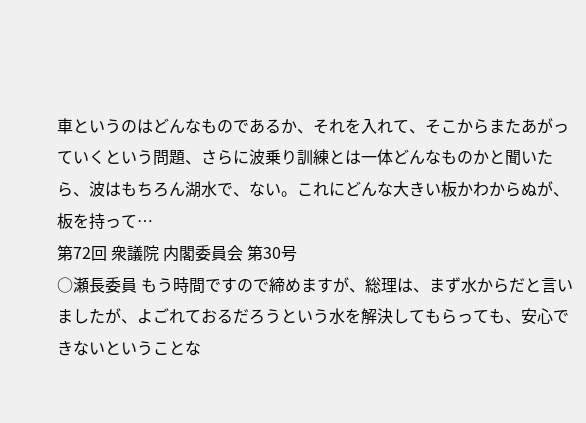車というのはどんなものであるか、それを入れて、そこからまたあがっていくという問題、さらに波乗り訓練とは一体どんなものかと聞いたら、波はもちろん湖水で、ない。これにどんな大きい板かわからぬが、板を持って…
第72回 衆議院 内閣委員会 第30号
○瀬長委員 もう時間ですので締めますが、総理は、まず水からだと言いましたが、よごれておるだろうという水を解決してもらっても、安心できないということな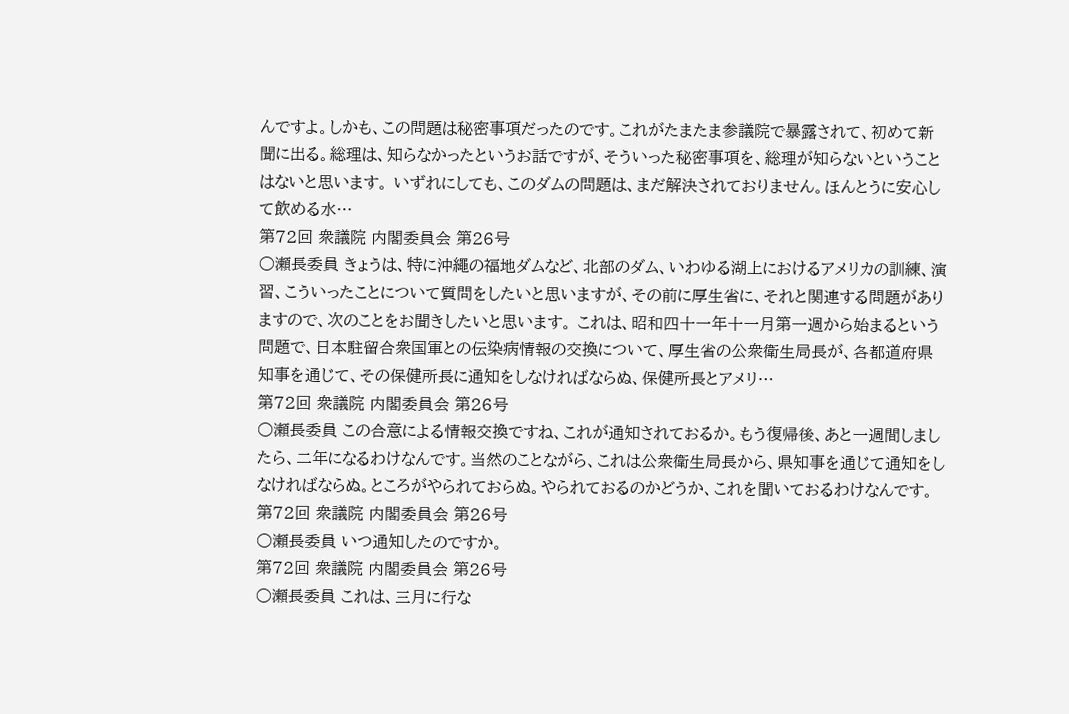んですよ。しかも、この問題は秘密事項だったのです。これがたまたま参議院で暴露されて、初めて新聞に出る。総理は、知らなかったというお話ですが、そういった秘密事項を、総理が知らないということはないと思います。 いずれにしても、このダムの問題は、まだ解決されておりません。ほんとうに安心して飲める水…
第72回 衆議院 内閣委員会 第26号
○瀬長委員 きょうは、特に沖繩の福地ダムなど、北部のダム、いわゆる湖上におけるアメリカの訓練、演習、こういったことについて質問をしたいと思いますが、その前に厚生省に、それと関連する問題がありますので、次のことをお聞きしたいと思います。 これは、昭和四十一年十一月第一週から始まるという問題で、日本駐留合衆国軍との伝染病情報の交換について、厚生省の公衆衛生局長が、各都道府県知事を通じて、その保健所長に通知をしなければならぬ、保健所長とアメリ…
第72回 衆議院 内閣委員会 第26号
○瀬長委員 この合意による情報交換ですね、これが通知されておるか。もう復帰後、あと一週間しましたら、二年になるわけなんです。当然のことながら、これは公衆衛生局長から、県知事を通じて通知をしなければならぬ。ところがやられておらぬ。やられておるのかどうか、これを聞いておるわけなんです。
第72回 衆議院 内閣委員会 第26号
○瀬長委員 いつ通知したのですか。
第72回 衆議院 内閣委員会 第26号
○瀬長委員 これは、三月に行な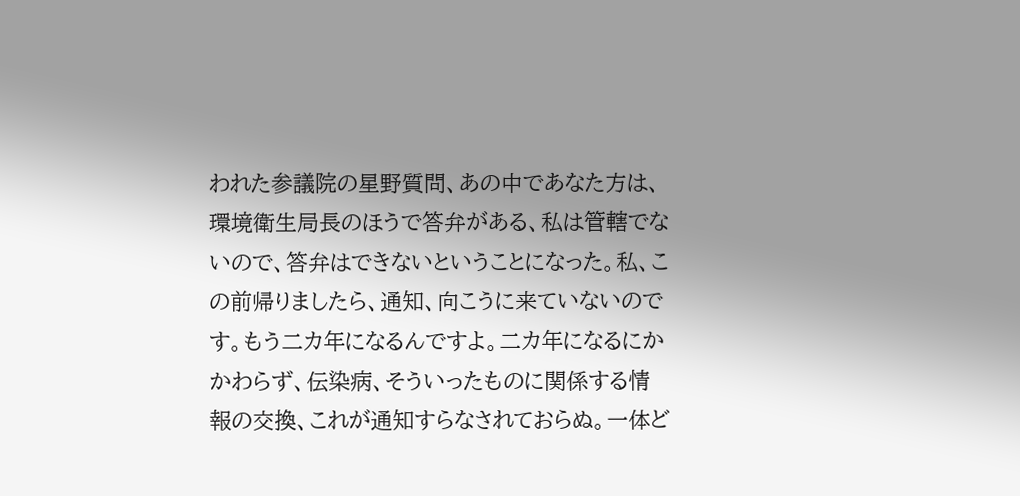われた参議院の星野質問、あの中であなた方は、環境衛生局長のほうで答弁がある、私は管轄でないので、答弁はできないということになった。私、この前帰りましたら、通知、向こうに来ていないのです。もう二カ年になるんですよ。二カ年になるにかかわらず、伝染病、そういったものに関係する情報の交換、これが通知すらなされておらぬ。一体ど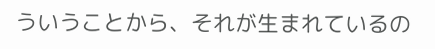ういうことから、それが生まれているの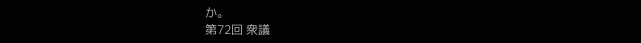か。
第72回 衆議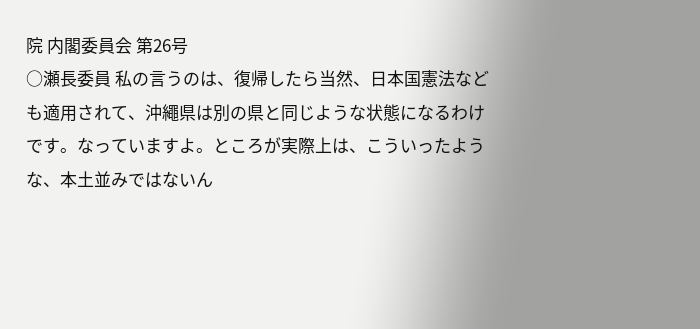院 内閣委員会 第26号
○瀬長委員 私の言うのは、復帰したら当然、日本国憲法なども適用されて、沖繩県は別の県と同じような状態になるわけです。なっていますよ。ところが実際上は、こういったような、本土並みではないん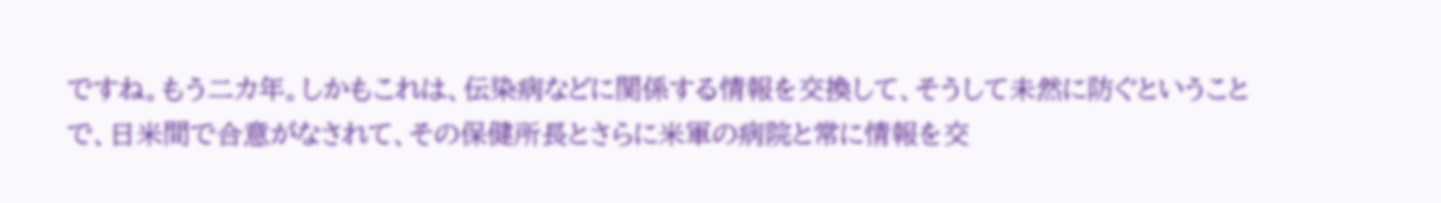ですね。もう二カ年。しかもこれは、伝染病などに関係する情報を交換して、そうして未然に防ぐということで、日米間で合意がなされて、その保健所長とさらに米軍の病院と常に情報を交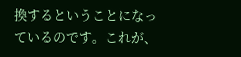換するということになっているのです。これが、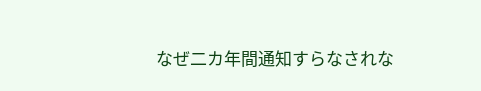なぜ二カ年間通知すらなされな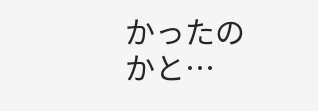かったのかと…